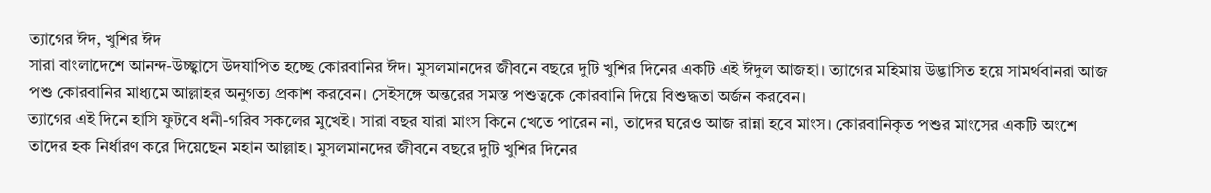ত্যাগের ঈদ, খুশির ঈদ
সারা বাংলাদেশে আনন্দ-উচ্ছ্বাসে উদযাপিত হচ্ছে কোরবানির ঈদ। মুসলমানদের জীবনে বছরে দুটি খুশির দিনের একটি এই ঈদুল আজহা। ত্যাগের মহিমায় উদ্ভাসিত হয়ে সামর্থবানরা আজ পশু কোরবানির মাধ্যমে আল্লাহর অনুগত্য প্রকাশ করবেন। সেইসঙ্গে অন্তরের সমস্ত পশুত্বকে কোরবানি দিয়ে বিশুদ্ধতা অর্জন করবেন।
ত্যাগের এই দিনে হাসি ফুটবে ধনী-গরিব সকলের মুখেই। সারা বছর যারা মাংস কিনে খেতে পারেন না, তাদের ঘরেও আজ রান্না হবে মাংস। কোরবানিকৃত পশুর মাংসের একটি অংশে তাদের হক নির্ধারণ করে দিয়েছেন মহান আল্লাহ। মুসলমানদের জীবনে বছরে দুটি খুশির দিনের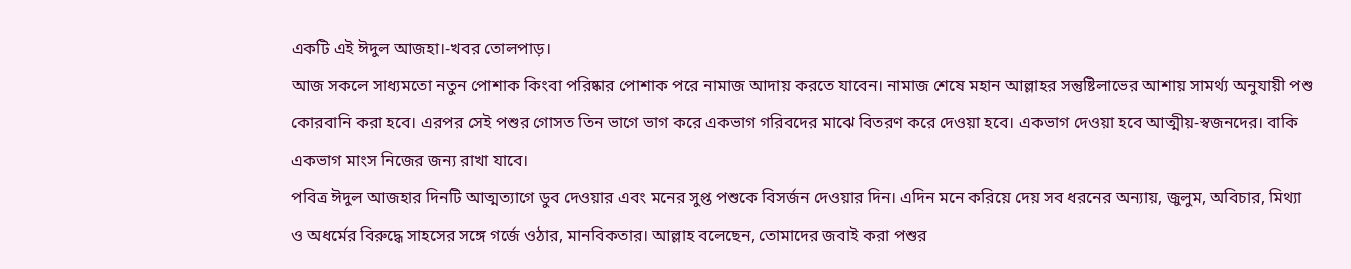একটি এই ঈদুল আজহা।-খবর তোলপাড়।
আজ সকলে সাধ্যমতো নতুন পোশাক কিংবা পরিষ্কার পোশাক পরে নামাজ আদায় করতে যাবেন। নামাজ শেষে মহান আল্লাহর সন্তুষ্টিলাভের আশায় সামর্থ্য অনুযায়ী পশু কোরবানি করা হবে। এরপর সেই পশুর গোসত তিন ভাগে ভাগ করে একভাগ গরিবদের মাঝে বিতরণ করে দেওয়া হবে। একভাগ দেওয়া হবে আত্মীয়-স্বজনদের। বাকি একভাগ মাংস নিজের জন্য রাখা যাবে।
পবিত্র ঈদুল আজহার দিনটি আত্মত্যাগে ডুব দেওয়ার এবং মনের সুপ্ত পশুকে বিসর্জন দেওয়ার দিন। এদিন মনে করিয়ে দেয় সব ধরনের অন্যায়, জুলুম, অবিচার, মিথ্যা ও অধর্মের বিরুদ্ধে সাহসের সঙ্গে গর্জে ওঠার, মানবিকতার। আল্লাহ বলেছেন, তোমাদের জবাই করা পশুর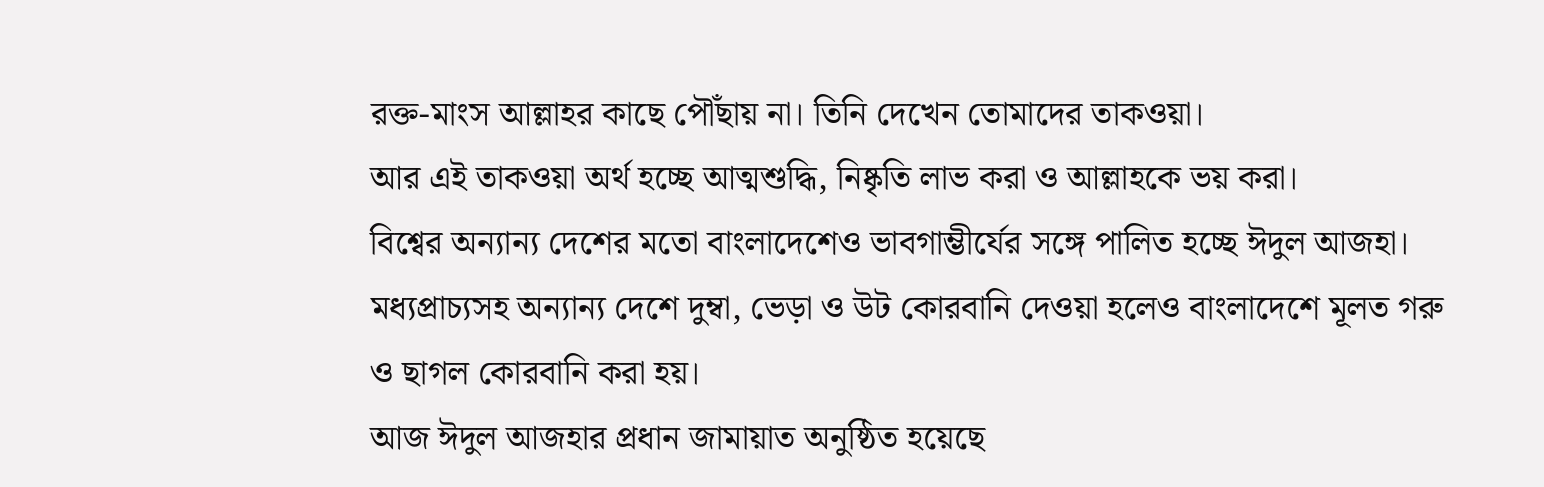রক্ত-মাংস আল্লাহর কাছে পৌঁছায় না। তিনি দেখেন তোমাদের তাকওয়া।
আর এই তাকওয়া অর্থ হচ্ছে আত্মশুদ্ধি, নিষ্কৃতি লাভ করা ও আল্লাহকে ভয় করা।
বিশ্বের অন্যান্য দেশের মতো বাংলাদেশেও ভাবগাম্ভীর্যের সঙ্গে পালিত হচ্ছে ঈদুল আজহা। মধ্যপ্রাচ্যসহ অন্যান্য দেশে দুম্বা, ভেড়া ও উট কোরবানি দেওয়া হলেও বাংলাদেশে মূলত গরু ও ছাগল কোরবানি করা হয়।
আজ ঈদুল আজহার প্রধান জামায়াত অনুষ্ঠিত হয়েছে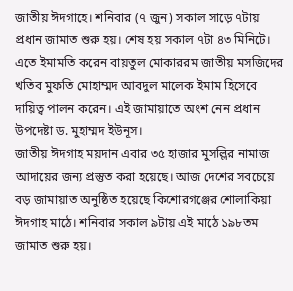জাতীয় ঈদগাহে। শনিবার (৭ জুন) সকাল সাড়ে ৭টায় প্রধান জামাত শুরু হয়। শেষ হয় সকাল ৭টা ৪৩ মিনিটে। এতে ইমামতি করেন বায়তুল মোকাররম জাতীয় মসজিদের খতিব মুফতি মোহাম্মদ আবদুল মালেক ইমাম হিসেবে দায়িত্ব পালন করেন। এই জামায়াতে অংশ নেন প্রধান উপদেষ্টা ড. মুহাম্মদ ইউনূস।
জাতীয় ঈদগাহ ময়দান এবার ৩৫ হাজার মুসল্লির নামাজ আদায়ের জন্য প্রস্তুত করা হয়েছে। আজ দেশের সবচেয়ে বড় জামায়াত অনুষ্ঠিত হয়েছে কিশোরগঞ্জের শোলাকিয়া ঈদগাহ মাঠে। শনিবার সকাল ৯টায় এই মাঠে ১৯৮তম জামাত শুরু হয়।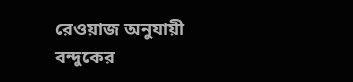রেওয়াজ অনুযায়ী বন্দুকের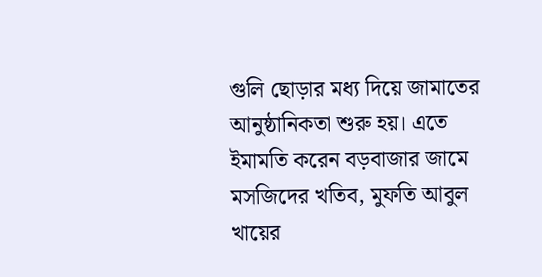গুলি ছোড়ার মধ্য দিয়ে জামাতের আনুষ্ঠানিকতা শুরু হয়। এতে ইমামতি করেন বড়বাজার জামে মসজিদের খতিব, মুফতি আবুল খায়ের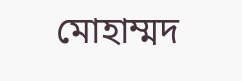মোহাম্মদ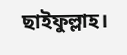ছাইফুল্লাহ।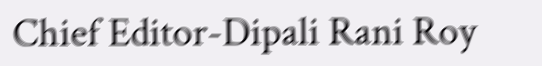Chief Editor-Dipali Rani Roy